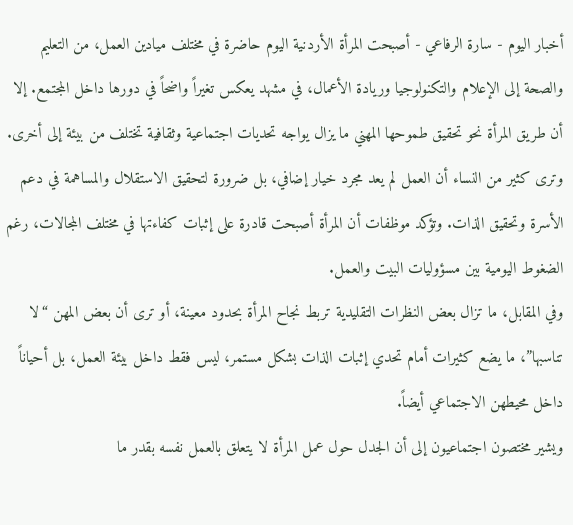أخبار اليوم - سارة الرفاعي - أصبحت المرأة الأردنية اليوم حاضرة في مختلف ميادين العمل، من التعليم والصحة إلى الإعلام والتكنولوجيا وريادة الأعمال، في مشهد يعكس تغيراً واضحاً في دورها داخل المجتمع. إلا أن طريق المرأة نحو تحقيق طموحها المهني ما يزال يواجه تحديات اجتماعية وثقافية تختلف من بيئة إلى أخرى.
وترى كثير من النساء أن العمل لم يعد مجرد خيار إضافي، بل ضرورة لتحقيق الاستقلال والمساهمة في دعم الأسرة وتحقيق الذات. وتؤكد موظفات أن المرأة أصبحت قادرة على إثبات كفاءتها في مختلف المجالات، رغم الضغوط اليومية بين مسؤوليات البيت والعمل.
وفي المقابل، ما تزال بعض النظرات التقليدية تربط نجاح المرأة بحدود معينة، أو ترى أن بعض المهن “لا تناسبها”، ما يضع كثيرات أمام تحدي إثبات الذات بشكل مستمر، ليس فقط داخل بيئة العمل، بل أحياناً داخل محيطهن الاجتماعي أيضاً.
ويشير مختصون اجتماعيون إلى أن الجدل حول عمل المرأة لا يتعلق بالعمل نفسه بقدر ما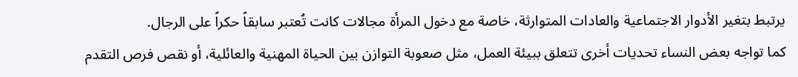يرتبط بتغير الأدوار الاجتماعية والعادات المتوارثة، خاصة مع دخول المرأة مجالات كانت تُعتبر سابقاً حكراً على الرجال.
كما تواجه بعض النساء تحديات أخرى تتعلق ببيئة العمل، مثل صعوبة التوازن بين الحياة المهنية والعائلية، أو نقص فرص التقدم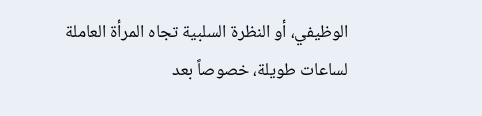الوظيفي، أو النظرة السلبية تجاه المرأة العاملة لساعات طويلة، خصوصاً بعد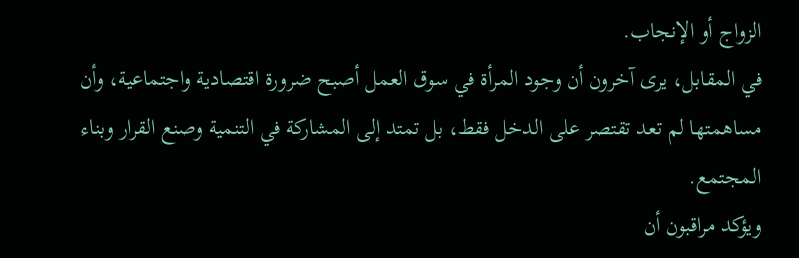الزواج أو الإنجاب.
في المقابل، يرى آخرون أن وجود المرأة في سوق العمل أصبح ضرورة اقتصادية واجتماعية، وأن مساهمتها لم تعد تقتصر على الدخل فقط، بل تمتد إلى المشاركة في التنمية وصنع القرار وبناء المجتمع.
ويؤكد مراقبون أن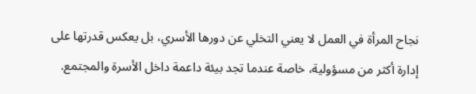نجاح المرأة في العمل لا يعني التخلي عن دورها الأسري، بل يعكس قدرتها على إدارة أكثر من مسؤولية، خاصة عندما تجد بيئة داعمة داخل الأسرة والمجتمع.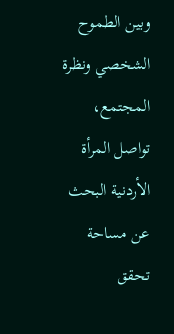وبين الطموح الشخصي ونظرة المجتمع، تواصل المرأة الأردنية البحث عن مساحة تحقق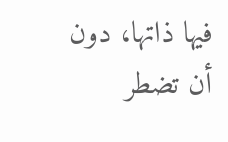فيها ذاتها، دون أن تضطر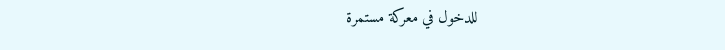للدخول في معركة مستمرة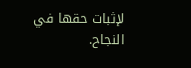لإثبات حقها في النجاح.